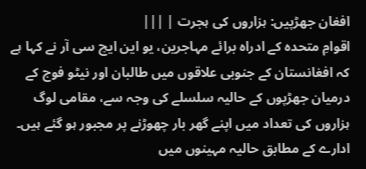افغان جھڑپیں: ہزاروں کی ہجرت | |||
اقوامِ متحدہ کے ادراہ برائے مہاجرین، یو این ایچ سی آر نے کہا ہے کہ افغانستان کے جنوبی علاقوں میں طالبان اور نیٹو فوج کے درمیان جھڑپوں کے حالیہ سلسلے کی وجہ سے، مقامی لوگ ہزاروں کی تعداد میں اپنے گھر بار چھوڑنے پر مجبور ہو گئے ہیں۔ ادارے کے مطابق حالیہ مہینوں میں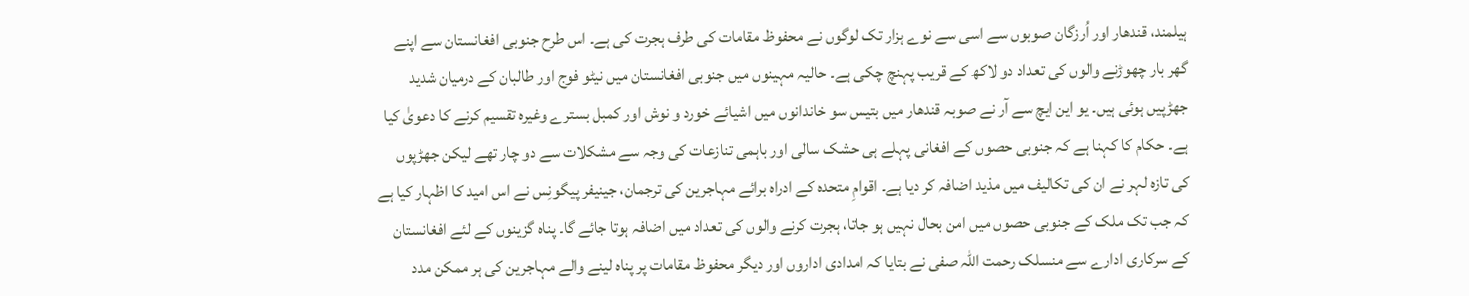ہیلمند، قندھار اور اُرزگان صوبوں سے اسی سے نوے ہزار تک لوگوں نے محفوظ مقامات کی طرف ہجرت کی ہے۔ اس طرح جنوبی افغانستان سے اپنے گھر بار چھوڑنے والوں کی تعداد دو لاکھ کے قریب پہنچ چکی ہے۔ حالیہ مہینوں میں جنوبی افغانستان میں نیٹو فوج اور طالبان کے درمیان شدید جھڑپیں ہوئی ہیں۔ یو این ایچ سے آر نے صوبہ قندھار میں بتیس سو خاندانوں میں اشیائے خورد و نوش اور کمبل بسترے وغیرہ تقسیم کرنے کا دعویٰ کیا ہے۔ حکام کا کہنا ہے کہ جنوبی حصوں کے افغانی پہلے ہی حشک سالی اور باہمی تنازعات کی وجہ سے مشکلات سے دو چار تھے لیکن جھڑپوں کی تازہ لہر نے ان کی تکالیف میں مذید اضافہ کر دیا ہے۔ اقوامِ متحدہ کے ادراہ برائے مہاجرین کی ترجمان، جینیفر پیگونِس نے اس امید کا اظہار کیا ہے کہ جب تک ملک کے جنوبی حصوں میں امن بحال نہیں ہو جاتا، ہجرت کرنے والوں کی تعداد میں اضافہ ہوتا جائے گا۔ پناہ گزینوں کے لئے افغانستان کے سرکاری ادارے سے منسلک رحمت اللہ صفی نے بتایا کہ امدادی اداروں اور دیگر محفوظ مقامات پر پناہ لینے والے مہاجرین کی ہر ممکن مدد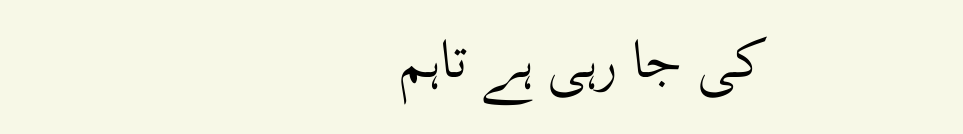کی جا رہی ہے تاہم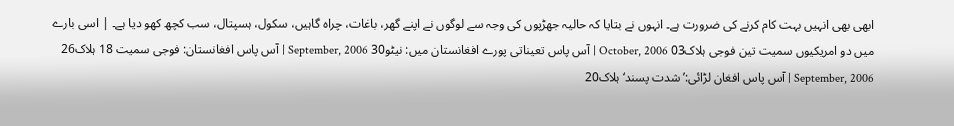ابھی بھی انہیں بہت کام کرنے کی ضرورت ہے۔ انہوں نے بتایا کہ حالیہ جھڑپوں کی وجہ سے لوگوں نے اپنے گھر، باغات، چراہ گاہیں، سکول، ہسپتال، سب کچھ کھو دیا ہے۔ | اسی بارے میں دو امریکیوں سمیت تین فوجی ہلاک03 October, 2006 | آس پاس تعیناتی پورے افغانستان میں: نیٹو30 September, 2006 | آس پاس افغانستان: فوجی سمیت 18 ہلاک26 September, 2006 | آس پاس افغان لڑائی:’شدت پسند‘ ہلاک20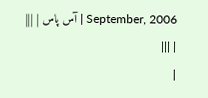September, 2006 | آس پاس | |||
| |||
|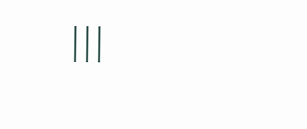|||